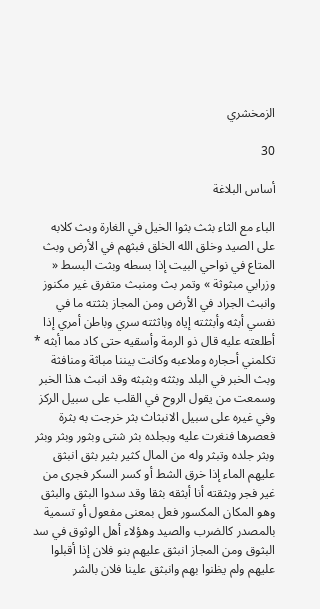الزمخشري

30

أساس البلاغة

الباء مع الثاء بثث بثوا الخيل في الغارة وبث كلابه على الصيد وخلق الله الخلق فبثهم في الأرض وبث المتاع في نواحي البيت إذا بسطه وبثت البسط « وزرابي مبثوثة » وتمر بث ومنبث متفرق غير مكنوز وانبث الجراد في الأرض ومن المجاز بثثته ما في نفسي أبثه وأبثثته إياه وباثثته سري وباطن أمري إذا أطلعته عليه قال ذو الرمة وأسقيه حتى كاد مما أبثه * تكلمني أحجاره وملاعبه وكانت بيننا مباثة ومنافثة وبث الخبر في البلد وبثثه وبثبثه وقد انبث هذا الخبر وسمعت من يقول الروح في القلب على سبيل الركز وفي غيره على سبيل الانبثاث بثر خرجت به بثرة فعصرها فنغرت عليه وبجلده بثر شتى وبثور وبثر وبثر وبثر جلده وتبثر وله من المال كثير بثير بثق انبثق عليهم الماء إذا خرق الشط أو كسر السكر فجرى من غير فجر وبثقته أنا أبثقه بثقا وقد سدوا البثق والبثق وهو المكان المكسور فعل بمعنى مفعول أو تسمية بالمصدر كالضرب والصيد وهؤلاء أهل الوثوق في سد البثوق ومن المجاز انبثق عليهم بنو فلان إذا أقبلوا عليهم ولم يظنوا بهم وانبثق علينا فلان بالشر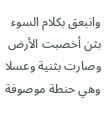وانبعق بكلام السوء بثن أخصبت الأرض وصارت بثنية وعسلا وهي حنطة موصوفة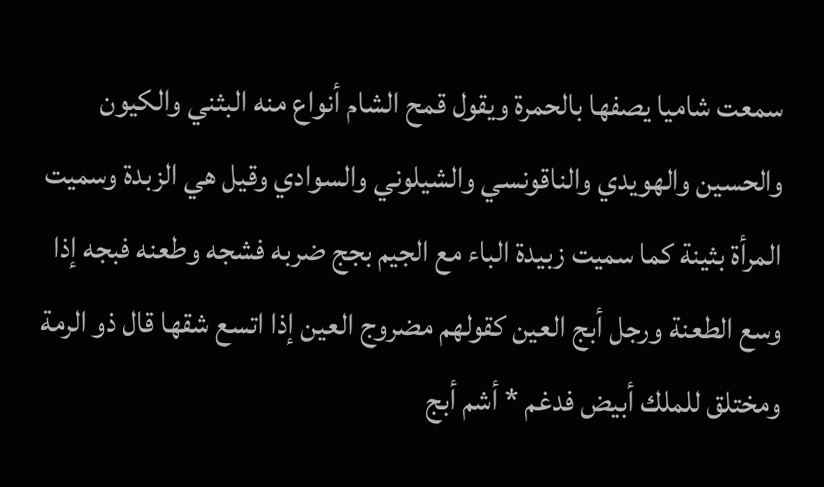سمعت شاميا يصفها بالحمرة ويقول قمح الشام أنواع منه البثني والكيون والحسين والهويدي والناقونسي والشيلوني والسوادي وقيل هي الزبدة وسميت المرأة بثينة كما سميت زبيدة الباء مع الجيم بجج ضربه فشجه وطعنه فبجه إذا وسع الطعنة ورجل أبج العين كقولهم مضروج العين إذا اتسع شقها قال ذو الرمة ومختلق للملك أبيض فدغم * أشم أبج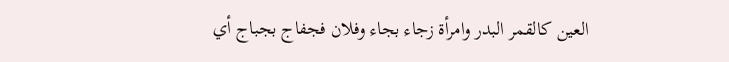العين كالقمر البدر وامرأة زجاء بجاء وفلان فجفاج بجباج أي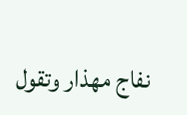نفاج مهذار وتقول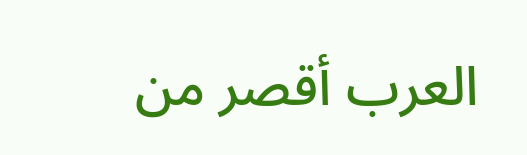العرب أقصر من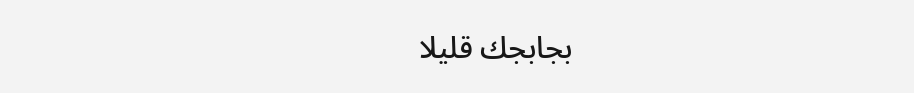بجابجك قليلا